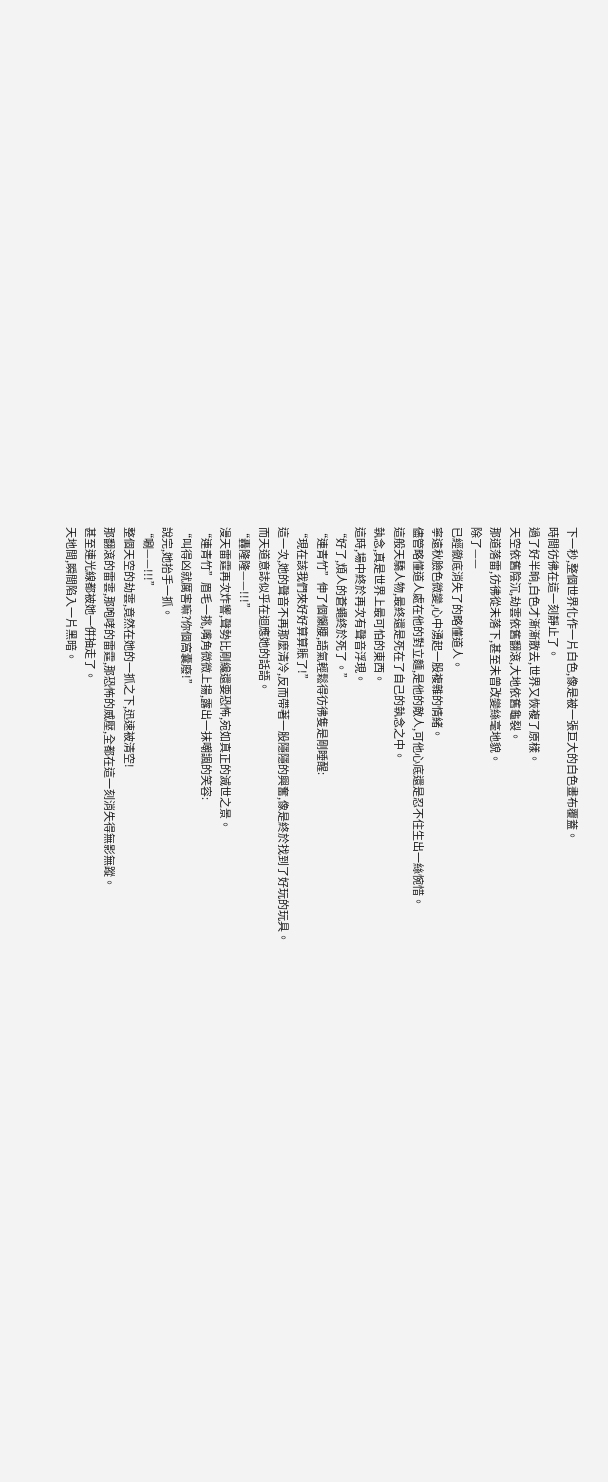下一秒,整個世界化作一片白色,像是被一張巨大的白色畫布覆蓋。
時間彷彿在這一刻靜止了。
過了好半晌,白色才漸漸散去,世界又恢複了原樣。
天空依舊陰沉,劫雲依舊翻滾,大地依舊龜裂。
那道落雷,彷彿從未落下,甚至未曾改變絲毫地貌。
除了——
已經徹底消失了的略懂道人。
寧遠秋臉色微變,心中湧起一股複雜的情緒。
儘管略懂道人處在他的對立麵,是他的敵人,可他心底還是忍不住生出一絲惋惜。
這般天驕人物,最終還是死在了自己的執念之中。
執念,真是世界上最可怕的東西。
這時,場中終於再次有聲音浮現。
“好了,煩人的蒼蠅終於死了。”
“連青竹”伸了個懶腰,語氣輕鬆得彷彿隻是剛睡醒:
“現在該我們來好好算算賬了!”
這一次,她的聲音不再那麼清冷,反而帶著一股隱隱的興奮,像是終於找到了好玩的玩具。
而天道意誌似乎在迴應她的話語。
“轟隆隆——!!!”
漫天雷霆再次炸響,聲勢比剛纔還要恐怖,宛如真正的滅世之景。
“連青竹”眉毛一挑,嘴角微微上揚,露出一抹嘲諷的笑容:
“叫得凶就厲害嘛?你個窩囊廢!”
說完,她抬手一抓。
“唰——!!!”
整個天空的劫雲,竟然在她的一抓之下,迅速被清空!
那翻滾的雷雲,那咆哮的雷霆,那恐怖的威壓,全都在這一刻消失得無影無蹤。
甚至連光線都被她一併抽走了。
天地間,瞬間陷入一片黑暗。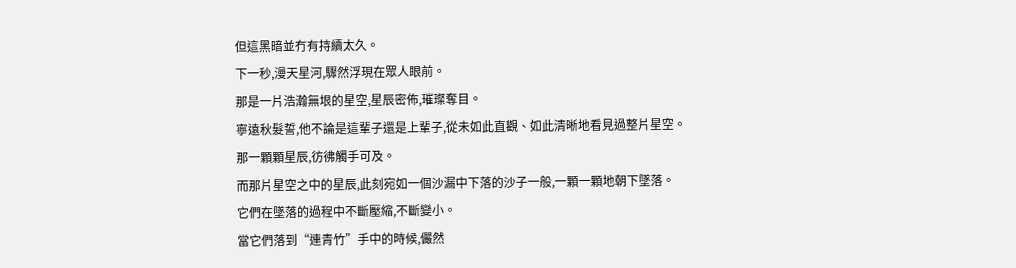但這黑暗並冇有持續太久。
下一秒,漫天星河,驟然浮現在眾人眼前。
那是一片浩瀚無垠的星空,星辰密佈,璀璨奪目。
寧遠秋髮誓,他不論是這輩子還是上輩子,從未如此直觀、如此清晰地看見過整片星空。
那一顆顆星辰,彷彿觸手可及。
而那片星空之中的星辰,此刻宛如一個沙漏中下落的沙子一般,一顆一顆地朝下墜落。
它們在墜落的過程中不斷壓縮,不斷變小。
當它們落到“連青竹”手中的時候,儼然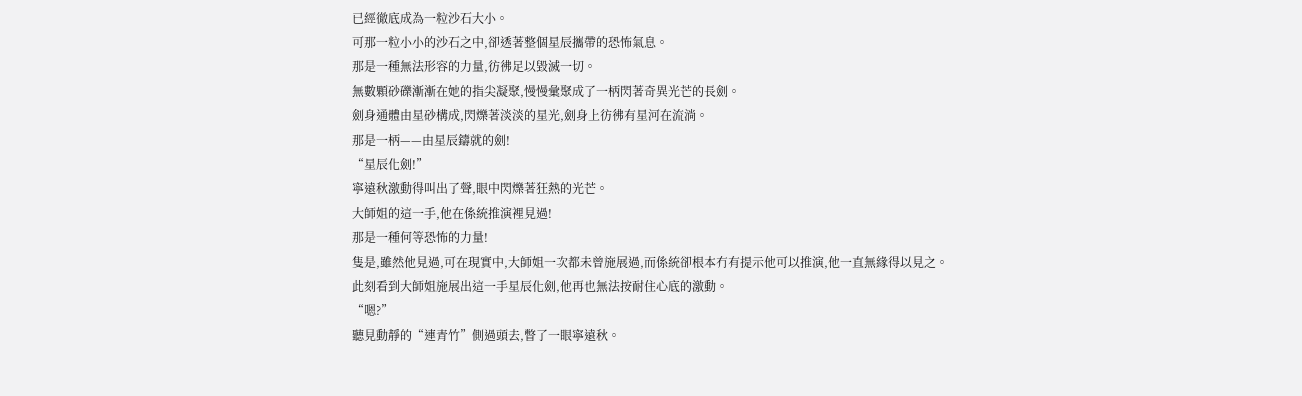已經徹底成為一粒沙石大小。
可那一粒小小的沙石之中,卻透著整個星辰攜帶的恐怖氣息。
那是一種無法形容的力量,彷彿足以毀滅一切。
無數顆砂礫漸漸在她的指尖凝聚,慢慢彙聚成了一柄閃著奇異光芒的長劍。
劍身通體由星砂構成,閃爍著淡淡的星光,劍身上彷彿有星河在流淌。
那是一柄——由星辰鑄就的劍!
“星辰化劍!”
寧遠秋激動得叫出了聲,眼中閃爍著狂熱的光芒。
大師姐的這一手,他在係統推演裡見過!
那是一種何等恐怖的力量!
隻是,雖然他見過,可在現實中,大師姐一次都未曾施展過,而係統卻根本冇有提示他可以推演,他一直無緣得以見之。
此刻看到大師姐施展出這一手星辰化劍,他再也無法按耐住心底的激動。
“嗯?”
聽見動靜的“連青竹”側過頭去,瞥了一眼寧遠秋。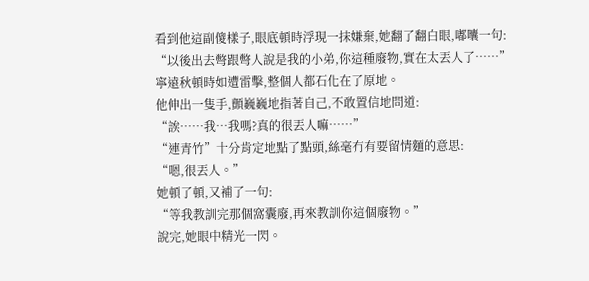看到他這副傻樣子,眼底頓時浮現一抹嫌棄,她翻了翻白眼,嘟囔一句:
“以後出去彆跟彆人說是我的小弟,你這種廢物,實在太丟人了……”
寧遠秋頓時如遭雷擊,整個人都石化在了原地。
他伸出一隻手,顫巍巍地指著自己,不敢置信地問道:
“誒……我…我嗎?真的很丟人嘛……”
“連青竹”十分肯定地點了點頭,絲毫冇有要留情麵的意思:
“嗯,很丟人。”
她頓了頓,又補了一句:
“等我教訓完那個窩囊廢,再來教訓你這個廢物。”
說完,她眼中精光一閃。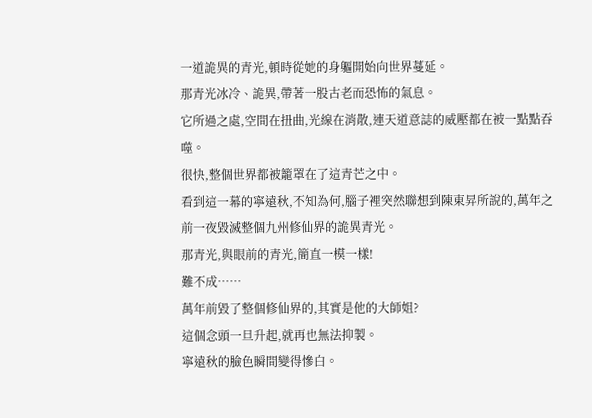一道詭異的青光,頓時從她的身軀開始向世界蔓延。
那青光冰冷、詭異,帶著一股古老而恐怖的氣息。
它所過之處,空間在扭曲,光線在消散,連天道意誌的威壓都在被一點點吞噬。
很快,整個世界都被籠罩在了這青芒之中。
看到這一幕的寧遠秋,不知為何,腦子裡突然聯想到陳東昇所說的,萬年之前一夜毀滅整個九州修仙界的詭異青光。
那青光,與眼前的青光,簡直一模一樣!
難不成……
萬年前毀了整個修仙界的,其實是他的大師姐?
這個念頭一旦升起,就再也無法抑製。
寧遠秋的臉色瞬間變得慘白。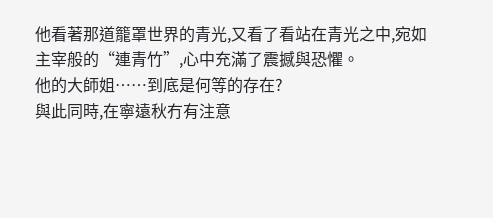他看著那道籠罩世界的青光,又看了看站在青光之中,宛如主宰般的“連青竹”,心中充滿了震撼與恐懼。
他的大師姐……到底是何等的存在?
與此同時,在寧遠秋冇有注意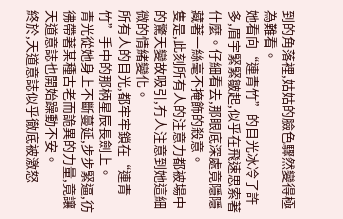到的角落裡,姑姑的臉色驟然變得極為難看。
她看向“連青竹”的目光冰冷了許多,眉宇緊緊皺起,似乎在飛速思索著什麼。仔細看去,那眼底深處竟隱隱藏著一絲毫不掩飾的殺意。
隻是,此刻所有人的注意力都被場中的驚天變故吸引,冇人注意到她這細微的情緒變化。
所有人的目光,都牢牢鎖在“連青竹”手中的那柄星辰長劍上。
青光從她身上不斷蔓延,步步緊逼,彷彿帶著某種古老而詭異的力量,竟讓天道意誌也開始躁動不安。
終於,天道意誌似乎徹底被激怒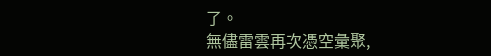了。
無儘雷雲再次憑空彙聚,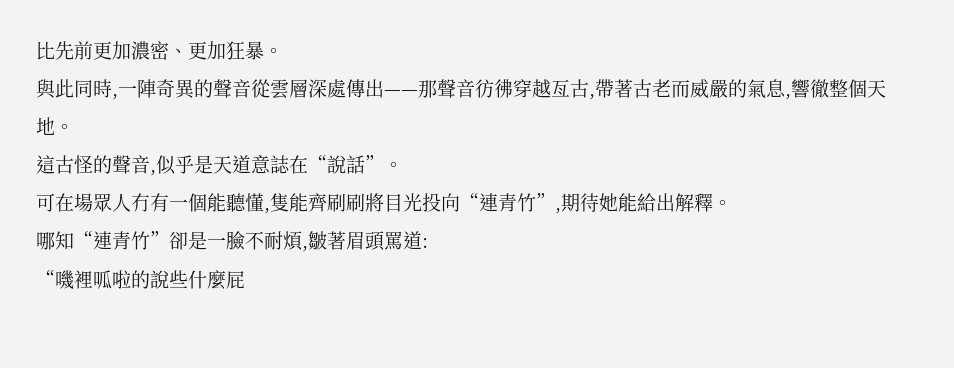比先前更加濃密、更加狂暴。
與此同時,一陣奇異的聲音從雲層深處傳出——那聲音彷彿穿越亙古,帶著古老而威嚴的氣息,響徹整個天地。
這古怪的聲音,似乎是天道意誌在“說話”。
可在場眾人冇有一個能聽懂,隻能齊刷刷將目光投向“連青竹”,期待她能給出解釋。
哪知“連青竹”卻是一臉不耐煩,皺著眉頭罵道:
“嘰裡呱啦的說些什麼屁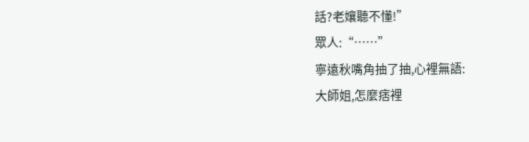話?老孃聽不懂!”
眾人:“……”
寧遠秋嘴角抽了抽,心裡無語:
大師姐,怎麼痞裡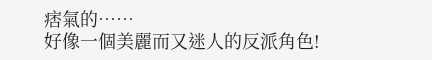痞氣的……
好像一個美麗而又迷人的反派角色!